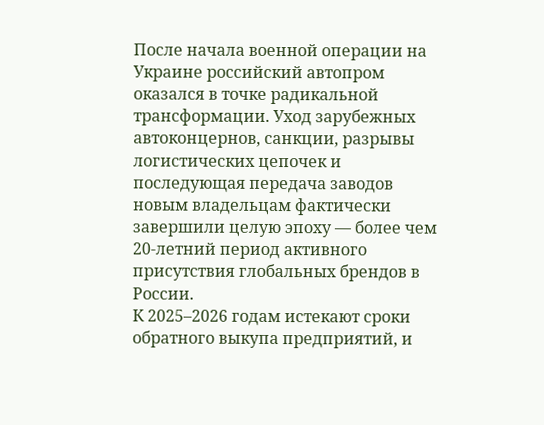После начала военной операции на Украине российский автопром оказался в точке радикальной трансформации. Уход зарубежных автоконцернов, санкции, разрывы логистических цепочек и последующая передача заводов новым владельцам фактически завершили целую эпоху — более чем 20-летний период активного присутствия глобальных брендов в России.
К 2025–2026 годам истекают сроки обратного выкупа предприятий, и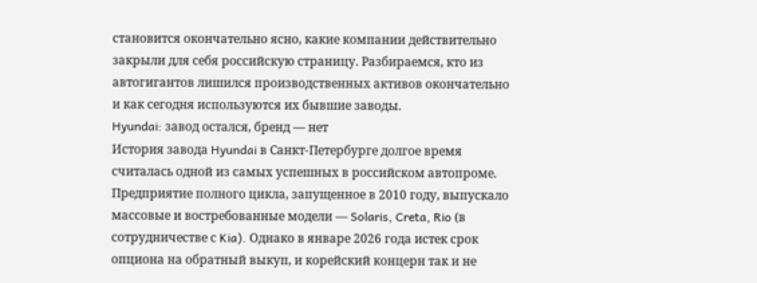становится окончательно ясно, какие компании действительно закрыли для себя российскую страницу. Разбираемся, кто из автогигантов лишился производственных активов окончательно и как сегодня используются их бывшие заводы.
Hyundai: завод остался, бренд — нет
История завода Hyundai в Санкт-Петербурге долгое время считалась одной из самых успешных в российском автопроме. Предприятие полного цикла, запущенное в 2010 году, выпускало массовые и востребованные модели — Solaris, Creta, Rio (в сотрудничестве с Kia). Однако в январе 2026 года истек срок опциона на обратный выкуп, и корейский концерн так и не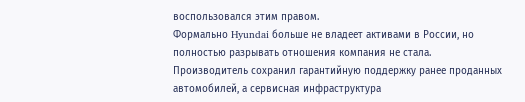воспользовался этим правом.
Формально Hyundai больше не владеет активами в России, но полностью разрывать отношения компания не стала. Производитель сохранил гарантийную поддержку ранее проданных автомобилей, а сервисная инфраструктура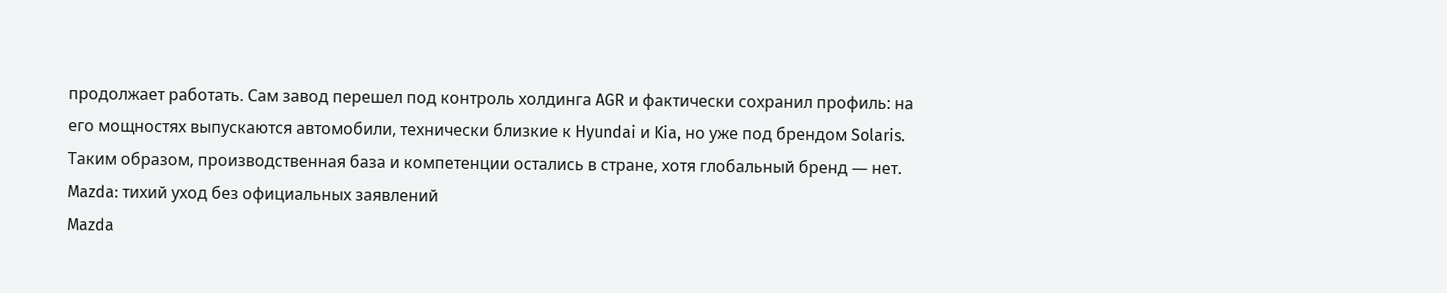продолжает работать. Сам завод перешел под контроль холдинга AGR и фактически сохранил профиль: на его мощностях выпускаются автомобили, технически близкие к Hyundai и Kia, но уже под брендом Solaris. Таким образом, производственная база и компетенции остались в стране, хотя глобальный бренд — нет.
Mazda: тихий уход без официальных заявлений
Mazda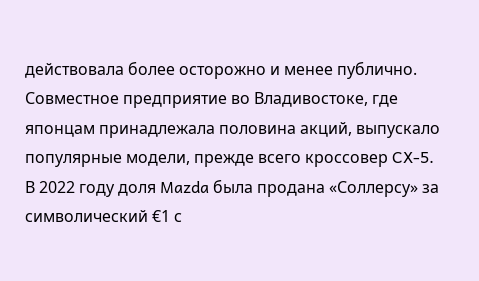действовала более осторожно и менее публично. Совместное предприятие во Владивостоке, где японцам принадлежала половина акций, выпускало популярные модели, прежде всего кроссовер CX-5. В 2022 году доля Mazda была продана «Соллерсу» за символический €1 с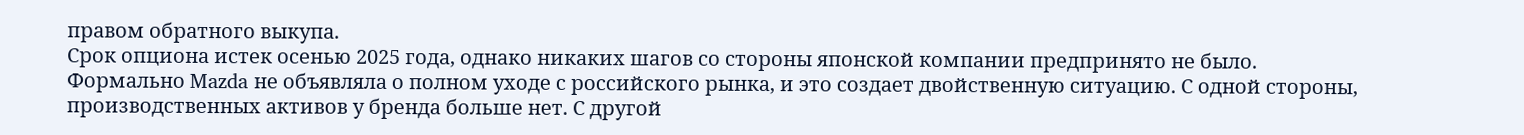правом обратного выкупа.
Срок опциона истек осенью 2025 года, однако никаких шагов со стороны японской компании предпринято не было. Формально Mazda не объявляла о полном уходе с российского рынка, и это создает двойственную ситуацию. С одной стороны, производственных активов у бренда больше нет. С другой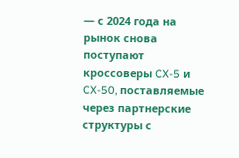— с 2024 года на рынок снова поступают кроссоверы CX-5 и CX-50, поставляемые через партнерские структуры с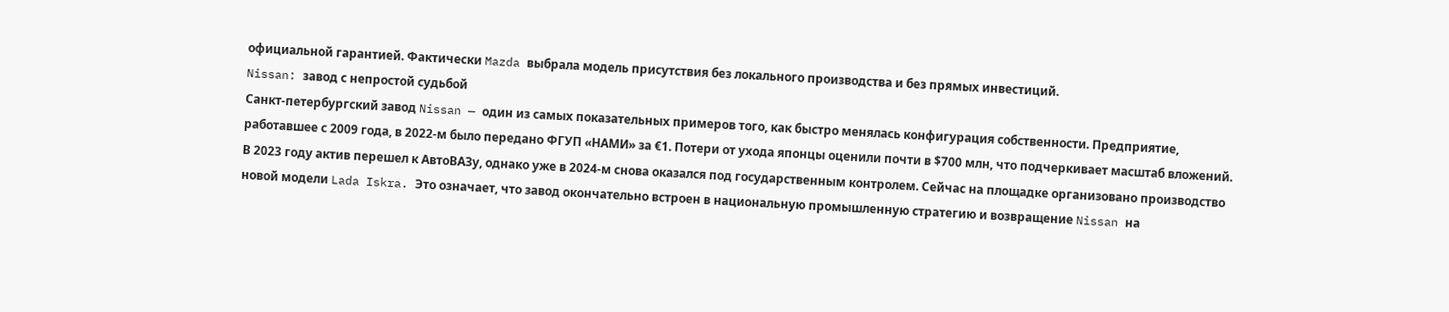официальной гарантией. Фактически Mazda выбрала модель присутствия без локального производства и без прямых инвестиций.
Nissan: завод с непростой судьбой
Санкт-петербургский завод Nissan — один из самых показательных примеров того, как быстро менялась конфигурация собственности. Предприятие, работавшее с 2009 года, в 2022-м было передано ФГУП «НАМИ» за €1. Потери от ухода японцы оценили почти в $700 млн, что подчеркивает масштаб вложений.
В 2023 году актив перешел к АвтоВАЗу, однако уже в 2024-м снова оказался под государственным контролем. Сейчас на площадке организовано производство новой модели Lada Iskra. Это означает, что завод окончательно встроен в национальную промышленную стратегию и возвращение Nissan на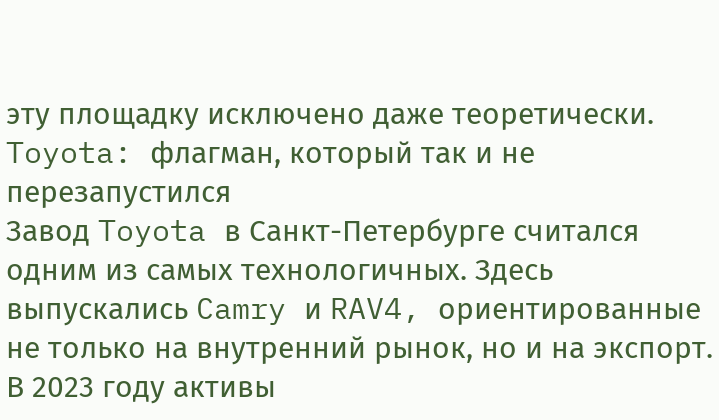эту площадку исключено даже теоретически.
Toyota: флагман, который так и не перезапустился
Завод Toyota в Санкт-Петербурге считался одним из самых технологичных. Здесь выпускались Camry и RAV4, ориентированные не только на внутренний рынок, но и на экспорт. В 2023 году активы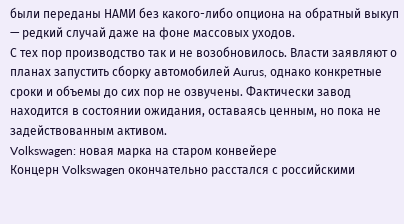были переданы НАМИ без какого-либо опциона на обратный выкуп — редкий случай даже на фоне массовых уходов.
С тех пор производство так и не возобновилось. Власти заявляют о планах запустить сборку автомобилей Aurus, однако конкретные сроки и объемы до сих пор не озвучены. Фактически завод находится в состоянии ожидания, оставаясь ценным, но пока не задействованным активом.
Volkswagen: новая марка на старом конвейере
Концерн Volkswagen окончательно расстался с российскими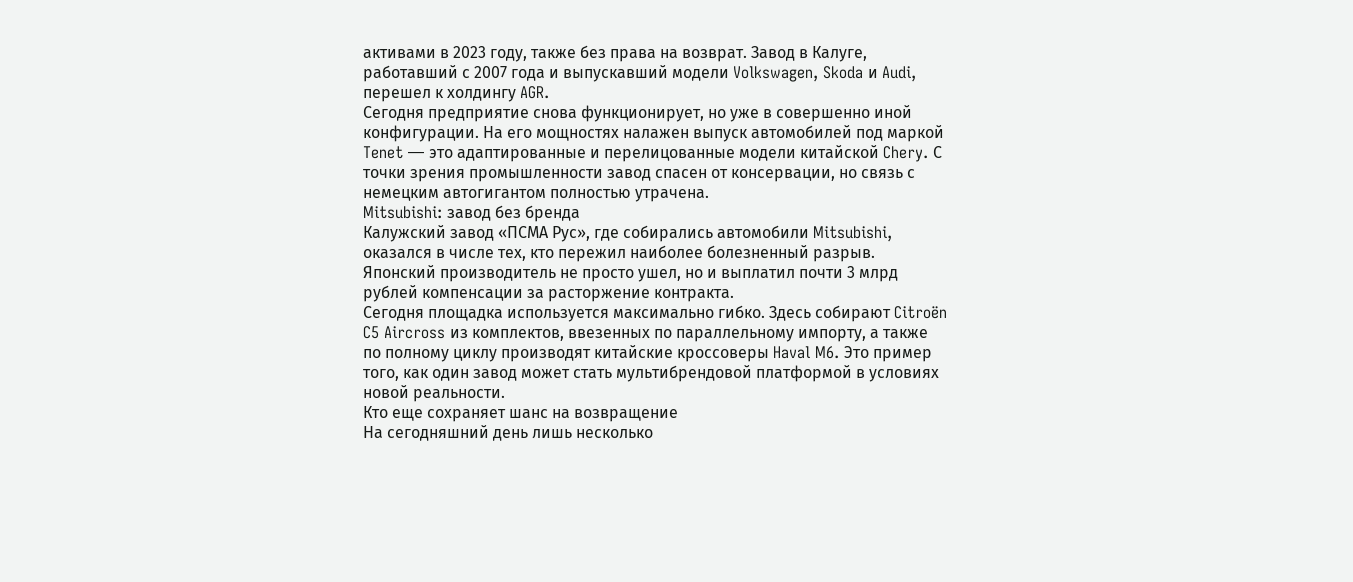активами в 2023 году, также без права на возврат. Завод в Калуге, работавший с 2007 года и выпускавший модели Volkswagen, Skoda и Audi, перешел к холдингу AGR.
Сегодня предприятие снова функционирует, но уже в совершенно иной конфигурации. На его мощностях налажен выпуск автомобилей под маркой Tenet — это адаптированные и перелицованные модели китайской Chery. С точки зрения промышленности завод спасен от консервации, но связь с немецким автогигантом полностью утрачена.
Mitsubishi: завод без бренда
Калужский завод «ПСМА Рус», где собирались автомобили Mitsubishi, оказался в числе тех, кто пережил наиболее болезненный разрыв. Японский производитель не просто ушел, но и выплатил почти 3 млрд рублей компенсации за расторжение контракта.
Сегодня площадка используется максимально гибко. Здесь собирают Citroën C5 Aircross из комплектов, ввезенных по параллельному импорту, а также по полному циклу производят китайские кроссоверы Haval M6. Это пример того, как один завод может стать мультибрендовой платформой в условиях новой реальности.
Кто еще сохраняет шанс на возвращение
На сегодняшний день лишь несколько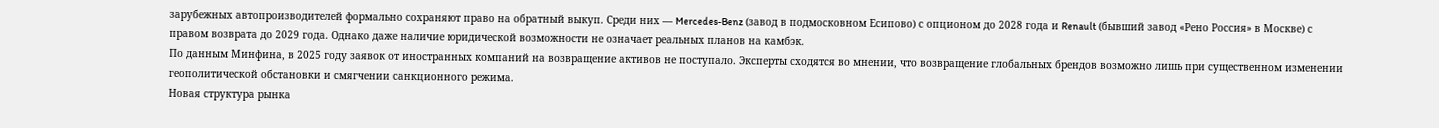зарубежных автопроизводителей формально сохраняют право на обратный выкуп. Среди них — Mercedes-Benz (завод в подмосковном Есипово) с опционом до 2028 года и Renault (бывший завод «Рено Россия» в Москве) с правом возврата до 2029 года. Однако даже наличие юридической возможности не означает реальных планов на камбэк.
По данным Минфина, в 2025 году заявок от иностранных компаний на возвращение активов не поступало. Эксперты сходятся во мнении, что возвращение глобальных брендов возможно лишь при существенном изменении геополитической обстановки и смягчении санкционного режима.
Новая структура рынка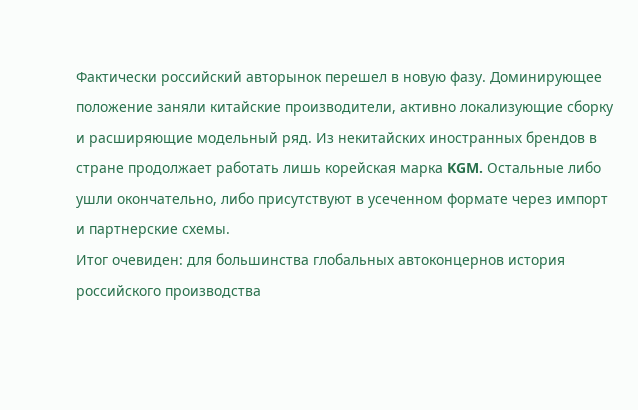Фактически российский авторынок перешел в новую фазу. Доминирующее положение заняли китайские производители, активно локализующие сборку и расширяющие модельный ряд. Из некитайских иностранных брендов в стране продолжает работать лишь корейская марка KGM. Остальные либо ушли окончательно, либо присутствуют в усеченном формате через импорт и партнерские схемы.
Итог очевиден: для большинства глобальных автоконцернов история российского производства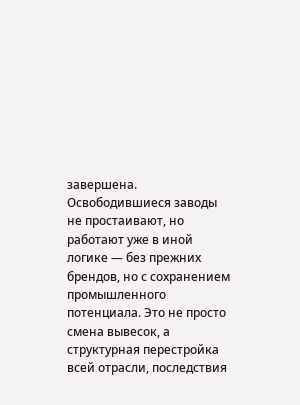завершена. Освободившиеся заводы не простаивают, но работают уже в иной логике — без прежних брендов, но с сохранением промышленного потенциала. Это не просто смена вывесок, а структурная перестройка всей отрасли, последствия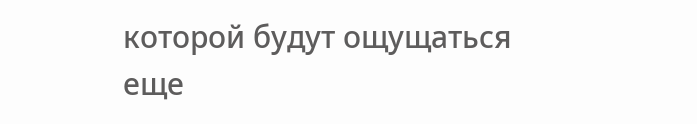которой будут ощущаться еще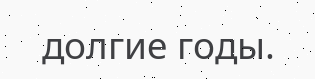долгие годы.